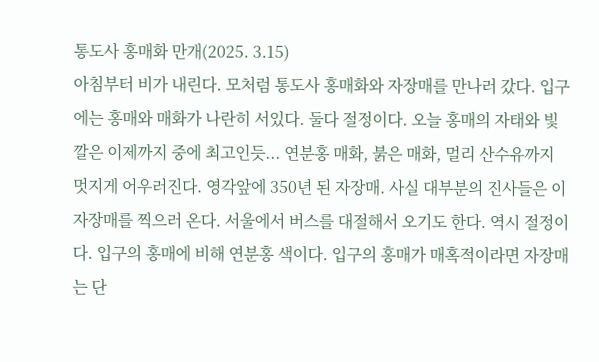통도사 홍매화 만개(2025. 3.15)
아침부터 비가 내린다. 모처럼 통도사 홍매화와 자장매를 만나러 갔다. 입구에는 홍매와 매화가 나란히 서있다. 둘다 절정이다. 오늘 홍매의 자태와 빛깔은 이제까지 중에 최고인듯... 연분홍 매화, 붉은 매화, 멀리 산수유까지 멋지게 어우러진다. 영각앞에 350년 된 자장매. 사실 대부분의 진사들은 이 자장매를 찍으러 온다. 서울에서 버스를 대절해서 오기도 한다. 역시 절정이다. 입구의 홍매에 비해 연분홍 색이다. 입구의 홍매가 매혹적이라면 자장매는 단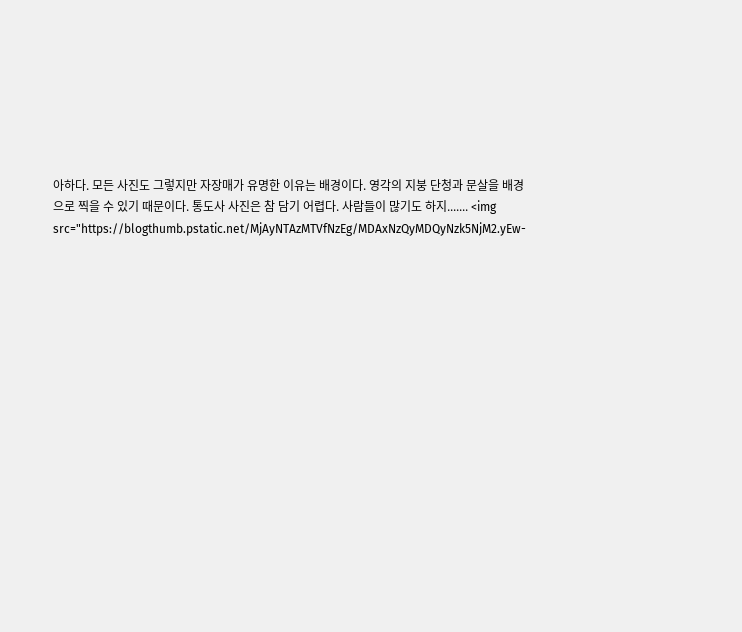아하다. 모든 사진도 그렇지만 자장매가 유명한 이유는 배경이다. 영각의 지붕 단청과 문살을 배경으로 찍을 수 있기 때문이다. 통도사 사진은 참 담기 어렵다. 사람들이 많기도 하지....... <img src="https://blogthumb.pstatic.net/MjAyNTAzMTVfNzEg/MDAxNzQyMDQyNzk5NjM2.yEw-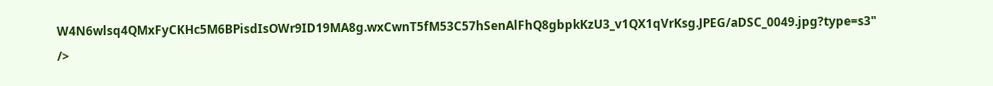W4N6wlsq4QMxFyCKHc5M6BPisdIsOWr9ID19MA8g.wxCwnT5fM53C57hSenAlFhQ8gbpkKzU3_v1QX1qVrKsg.JPEG/aDSC_0049.jpg?type=s3" />